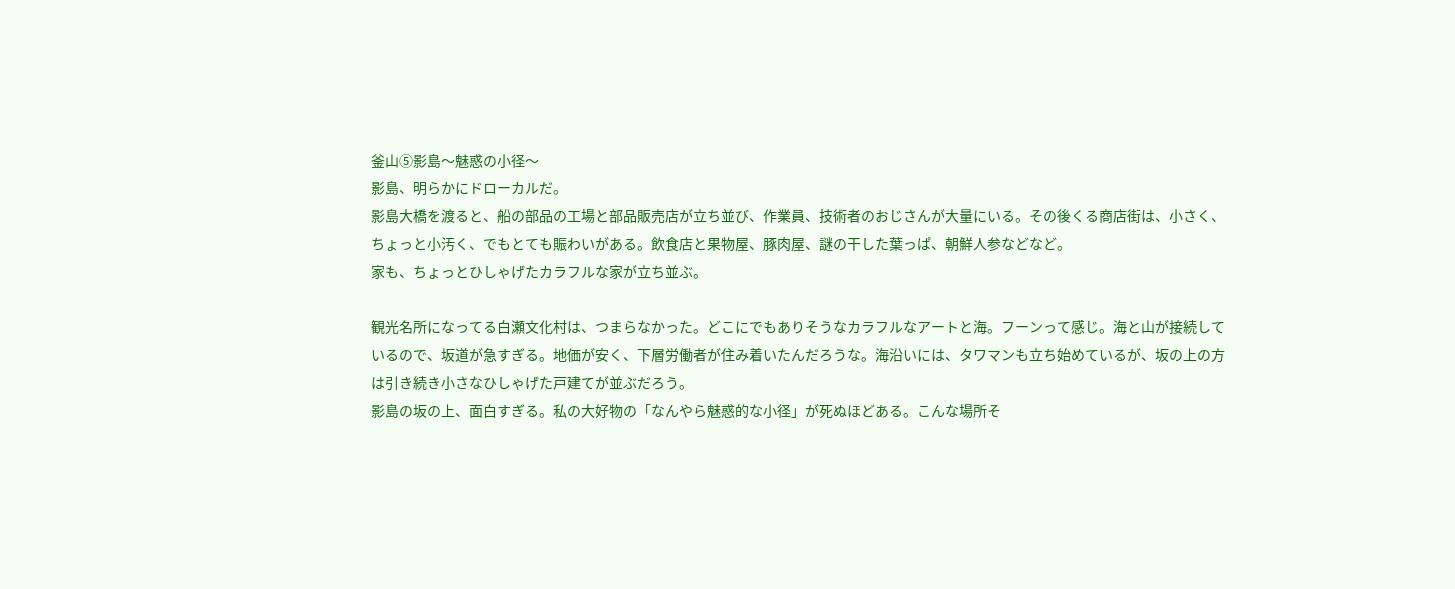釜山⑤影島〜魅惑の小径〜
影島、明らかにドローカルだ。
影島大橋を渡ると、船の部品の工場と部品販売店が立ち並び、作業員、技術者のおじさんが大量にいる。その後くる商店街は、小さく、ちょっと小汚く、でもとても賑わいがある。飲食店と果物屋、豚肉屋、謎の干した葉っぱ、朝鮮人参などなど。
家も、ちょっとひしゃげたカラフルな家が立ち並ぶ。

観光名所になってる白瀬文化村は、つまらなかった。どこにでもありそうなカラフルなアートと海。フーンって感じ。海と山が接続しているので、坂道が急すぎる。地価が安く、下層労働者が住み着いたんだろうな。海沿いには、タワマンも立ち始めているが、坂の上の方は引き続き小さなひしゃげた戸建てが並ぶだろう。
影島の坂の上、面白すぎる。私の大好物の「なんやら魅惑的な小径」が死ぬほどある。こんな場所そ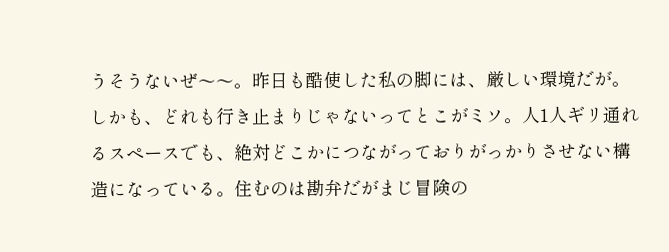うそうないぜ〜〜。昨日も酷使した私の脚には、厳しい環境だが。
しかも、どれも行き止まりじゃないってとこがミソ。人1人ギリ通れるスペースでも、絶対どこかにつながっておりがっかりさせない構造になっている。住むのは勘弁だがまじ冒険の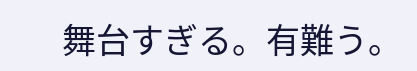舞台すぎる。有難う。